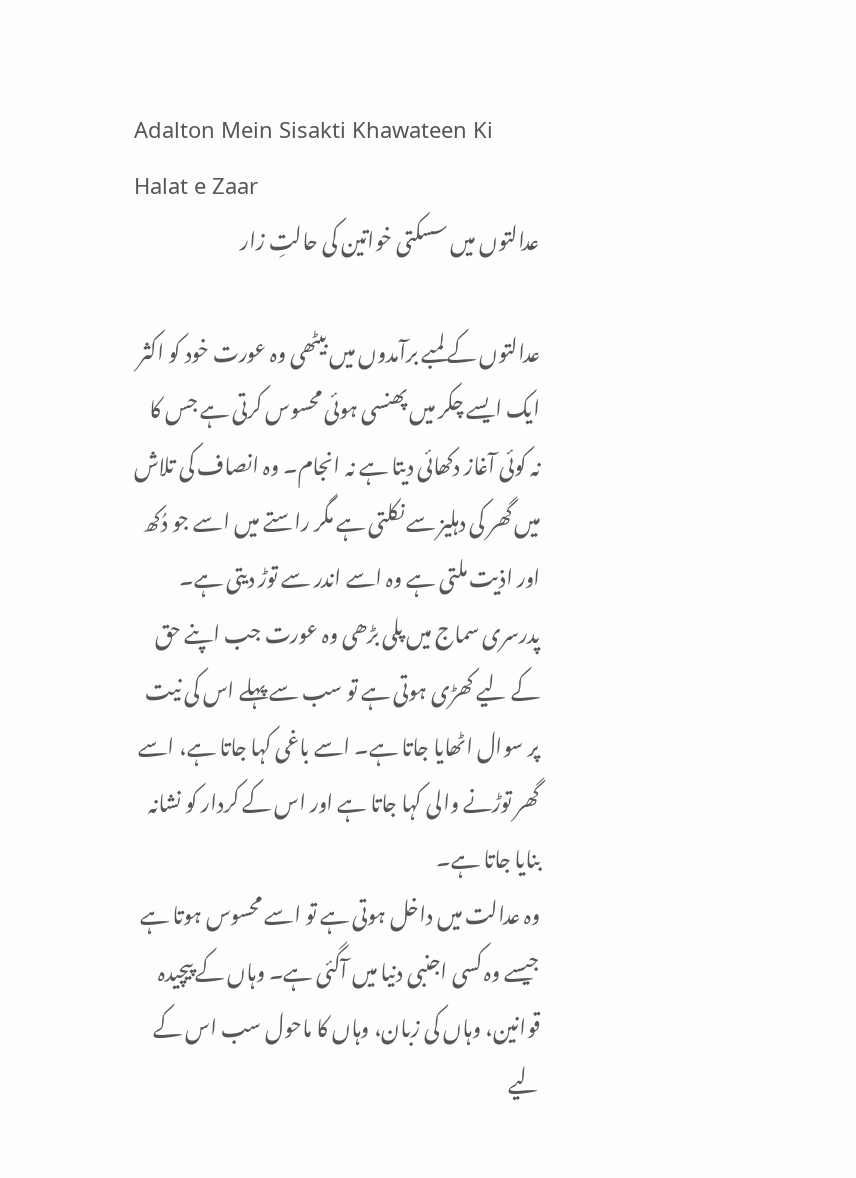Adalton Mein Sisakti Khawateen Ki Halat e Zaar
عدالتوں میں سسکتی خواتین کی حالتِ زار

عدالتوں کے لمبے برآمدوں میں بیٹھی وہ عورت خود کو اکثر ایک ایسے چکر میں پھنسی ہوئی محسوس کرتی ہے جس کا نہ کوئی آغاز دکھائی دیتا ہے نہ انجام۔ وہ انصاف کی تلاش میں گھر کی دہلیز سے نکلتی ہے مگر راستے میں اسے جو دُکھ اور اذیت ملتی ہے وہ اسے اندر سے توڑ دیتی ہے۔ پدرسری سماج میں پلی بڑھی وہ عورت جب اپنے حق کے لیے کھڑی ہوتی ہے تو سب سے پہلے اس کی نیت پر سوال اٹھایا جاتا ہے۔ اسے باغی کہا جاتا ہے، اسے گھر توڑنے والی کہا جاتا ہے اور اس کے کردار کو نشانہ بنایا جاتا ہے۔
وہ عدالت میں داخل ہوتی ہے تو اسے محسوس ہوتا ہے جیسے وہ کسی اجنبی دنیا میں آگئی ہے۔ وہاں کے پیچیدہ قوانین، وہاں کی زبان، وہاں کا ماحول سب اس کے لیے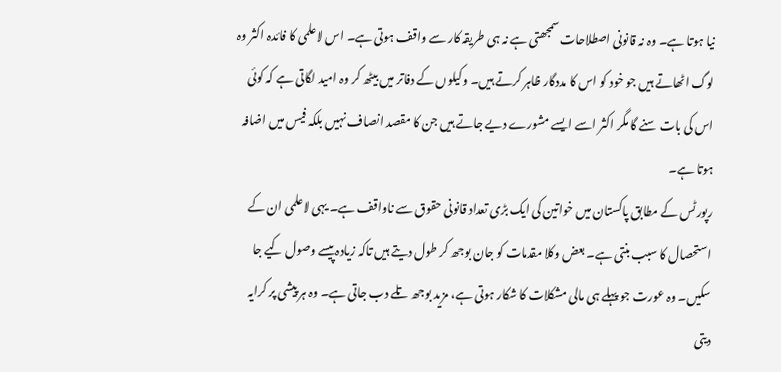نیا ہوتا ہے۔ وہ نہ قانونی اصطلاحات سمجھتی ہے نہ ہی طریقہ کار سے واقف ہوتی ہے۔ اس لاعلمی کا فائدہ اکثر وہ لوگ اٹھاتے ہیں جو خود کو اس کا مددگار ظاہر کرتے ہیں۔ وکیلوں کے دفاتر میں بیٹھ کر وہ امید لگاتی ہے کہ کوئی اس کی بات سنے گا مگر اکثر اسے ایسے مشورے دیے جاتے ہیں جن کا مقصد انصاف نہیں بلکہ فیس میں اضافہ ہوتا ہے۔
رپورٹس کے مطابق پاکستان میں خواتین کی ایک بڑی تعداد قانونی حقوق سے ناواقف ہے۔ یہی لاعلمی ان کے استحصال کا سبب بنتی ہے۔ بعض وکلا مقدمات کو جان بوجھ کر طول دیتے ہیں تاکہ زیادہ پیسے وصول کیے جا سکیں۔ وہ عورت جو پہلے ہی مالی مشکلات کا شکار ہوتی ہے، مزید بوجھ تلے دب جاتی ہے۔ وہ ہر پیشی پر کرایہ دیتی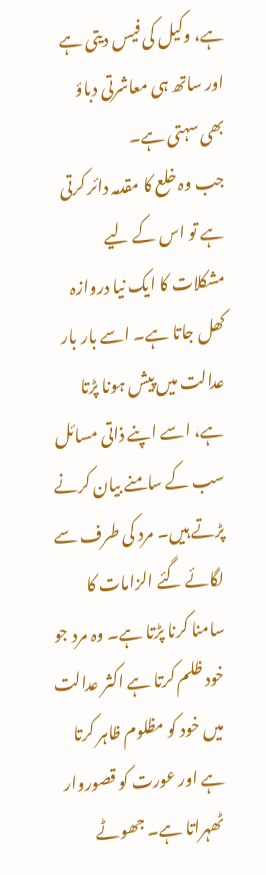ہے، وکیل کی فیس دیتی ہے اور ساتھ ہی معاشرتی دباؤ بھی سہتی ہے۔
جب وہ خلع کا مقدمہ دائر کرتی ہے تو اس کے لیے مشکلات کا ایک نیا دروازہ کھل جاتا ہے۔ اسے بار بار عدالت میں پیش ہونا پڑتا ہے، اسے اپنے ذاتی مسائل سب کے سامنے بیان کرنے پڑتے ہیں۔ مرد کی طرف سے لگائے گئے الزامات کا سامنا کرنا پڑتا ہے۔ وہ مرد جو خود ظلم کرتا ہے اکثر عدالت میں خود کو مظلوم ظاہر کرتا ہے اور عورت کو قصوروار ٹھہراتا ہے۔ جھوٹے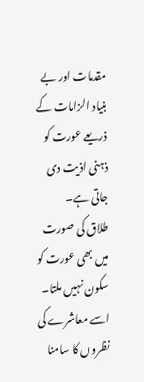مقدمات اور بے بنیاد الزامات کے ذریعے عورت کو ذہنی اذیت دی جاتی ہے۔
طلاق کی صورت میں بھی عورت کو سکون نہیں ملتا۔ اسے معاشرے کی نظروں کا سامنا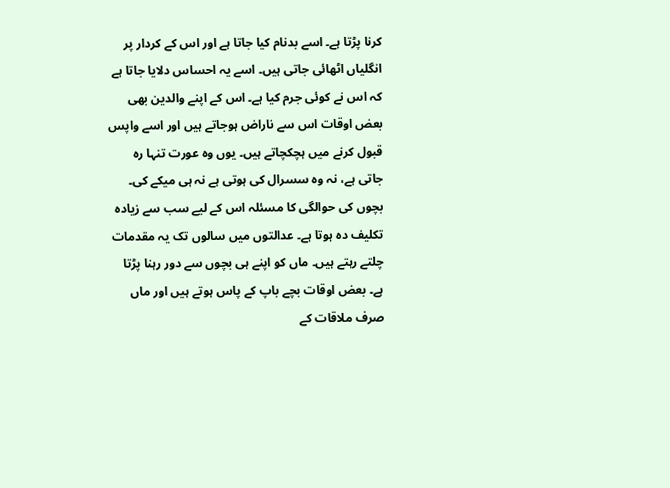کرنا پڑتا ہے۔ اسے بدنام کیا جاتا ہے اور اس کے کردار پر انگلیاں اٹھائی جاتی ہیں۔ اسے یہ احساس دلایا جاتا ہے کہ اس نے کوئی جرم کیا ہے۔ اس کے اپنے والدین بھی بعض اوقات اس سے ناراض ہوجاتے ہیں اور اسے واپس قبول کرنے میں ہچکچاتے ہیں۔ یوں وہ عورت تنہا رہ جاتی ہے، نہ وہ سسرال کی ہوتی ہے نہ ہی میکے کی۔
بچوں کی حوالگی کا مسئلہ اس کے لیے سب سے زیادہ تکلیف دہ ہوتا ہے۔ عدالتوں میں سالوں تک یہ مقدمات چلتے رہتے ہیں۔ ماں کو اپنے ہی بچوں سے دور رہنا پڑتا ہے۔ بعض اوقات بچے باپ کے پاس ہوتے ہیں اور ماں صرف ملاقات کے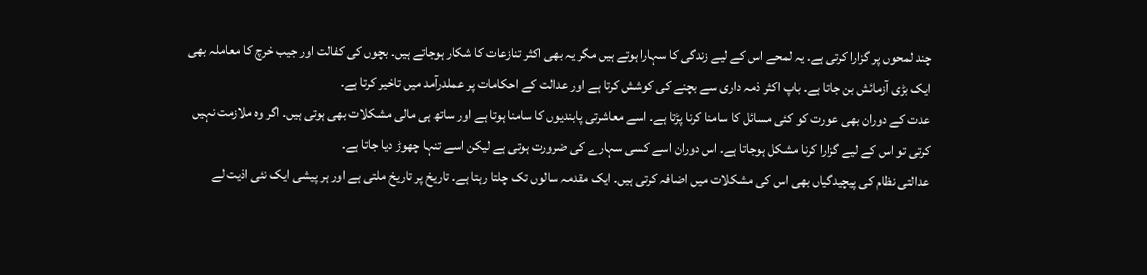چند لمحوں پر گزارا کرتی ہے۔ یہ لمحے اس کے لیے زندگی کا سہارا ہوتے ہیں مگر یہ بھی اکثر تنازعات کا شکار ہوجاتے ہیں۔ بچوں کی کفالت اور جیب خرچ کا معاملہ بھی ایک بڑی آزمائش بن جاتا ہے۔ باپ اکثر ذمہ داری سے بچنے کی کوشش کرتا ہے اور عدالت کے احکامات پر عملدرآمد میں تاخیر کرتا ہے۔
عدت کے دوران بھی عورت کو کئی مسائل کا سامنا کرنا پڑتا ہے۔ اسے معاشرتی پابندیوں کا سامنا ہوتا ہے اور ساتھ ہی مالی مشکلات بھی ہوتی ہیں۔ اگر وہ ملازمت نہیں کرتی تو اس کے لیے گزارا کرنا مشکل ہوجاتا ہے۔ اس دوران اسے کسی سہارے کی ضرورت ہوتی ہے لیکن اسے تنہا چھوڑ دیا جاتا ہے۔
عدالتی نظام کی پیچیدگیاں بھی اس کی مشکلات میں اضافہ کرتی ہیں۔ ایک مقدمہ سالوں تک چلتا رہتا ہے۔ تاریخ پر تاریخ ملتی ہے اور ہر پیشی ایک نئی اذیت لے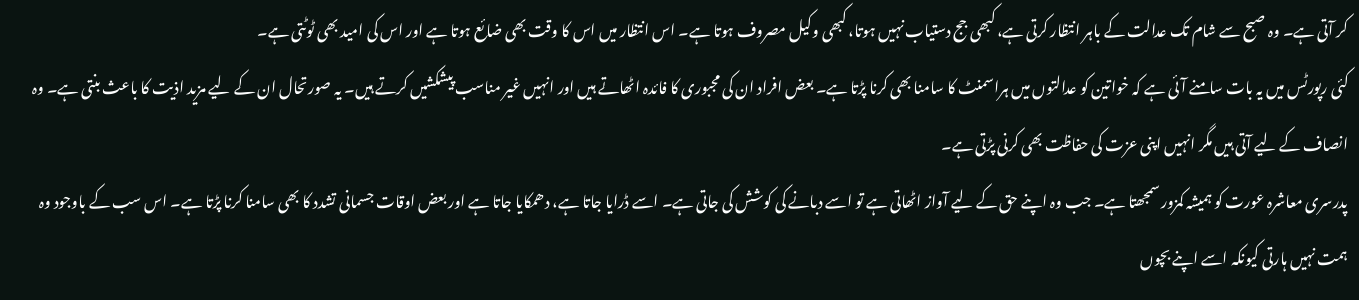کر آتی ہے۔ وہ صبح سے شام تک عدالت کے باہر انتظار کرتی ہے، کبھی جج دستیاب نہیں ہوتا، کبھی وکیل مصروف ہوتا ہے۔ اس انتظار میں اس کا وقت بھی ضائع ہوتا ہے اور اس کی امید بھی ٹوٹتی ہے۔
کئی رپورٹس میں یہ بات سامنے آئی ہے کہ خواتین کو عدالتوں میں ہراسمنٹ کا سامنا بھی کرنا پڑتا ہے۔ بعض افراد ان کی مجبوری کا فائدہ اٹھاتے ہیں اور انہیں غیر مناسب پیشکشیں کرتے ہیں۔ یہ صورتحال ان کے لیے مزید اذیت کا باعث بنتی ہے۔ وہ انصاف کے لیے آتی ہیں مگر انہیں اپنی عزت کی حفاظت بھی کرنی پڑتی ہے۔
پدرسری معاشرہ عورت کو ہمیشہ کمزور سمجھتا ہے۔ جب وہ اپنے حق کے لیے آواز اٹھاتی ہے تو اسے دبانے کی کوشش کی جاتی ہے۔ اسے ڈرایا جاتا ہے، دھمکایا جاتا ہے اور بعض اوقات جسمانی تشدد کا بھی سامنا کرنا پڑتا ہے۔ اس سب کے باوجود وہ ہمت نہیں ہارتی کیونکہ اسے اپنے بچوں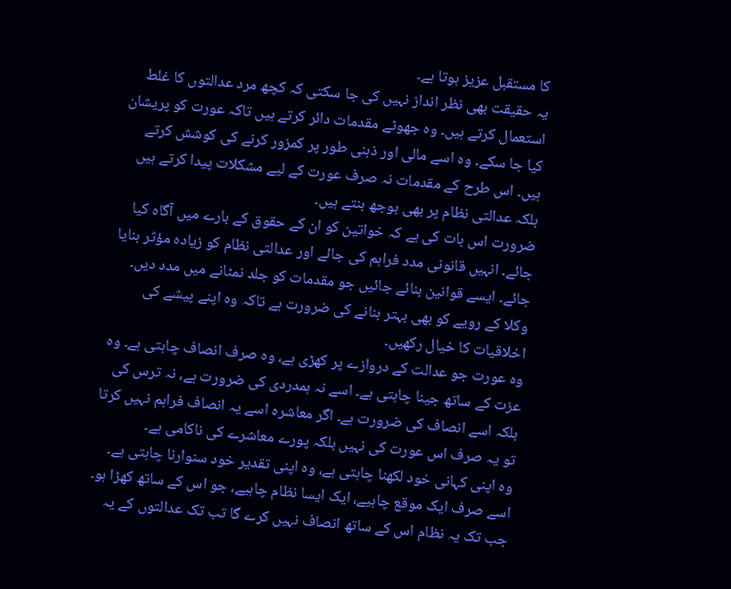کا مستقبل عزیز ہوتا ہے۔
یہ حقیقت بھی نظر انداز نہیں کی جا سکتی کہ کچھ مرد عدالتوں کا غلط استعمال کرتے ہیں۔ وہ جھوٹے مقدمات دائر کرتے ہیں تاکہ عورت کو پریشان کیا جا سکے۔ وہ اسے مالی اور ذہنی طور پر کمزور کرنے کی کوشش کرتے ہیں۔ اس طرح کے مقدمات نہ صرف عورت کے لیے مشکلات پیدا کرتے ہیں بلکہ عدالتی نظام پر بھی بوجھ بنتے ہیں۔
ضرورت اس بات کی ہے کہ خواتین کو ان کے حقوق کے بارے میں آگاہ کیا جائے۔ انہیں قانونی مدد فراہم کی جائے اور عدالتی نظام کو زیادہ مؤثر بنایا جائے۔ ایسے قوانین بنائے جائیں جو مقدمات کو جلد نمٹانے میں مدد دیں۔ وکلا کے رویے کو بھی بہتر بنانے کی ضرورت ہے تاکہ وہ اپنے پیشے کی اخلاقیات کا خیال رکھیں۔
وہ عورت جو عدالت کے دروازے پر کھڑی ہے، وہ صرف انصاف چاہتی ہے۔ وہ عزت کے ساتھ جینا چاہتی ہے۔ اسے نہ ہمدردی کی ضرورت ہے، نہ ترس کی بلکہ اسے انصاف کی ضرورت ہے۔ اگر معاشرہ اسے یہ انصاف فراہم نہیں کرتا تو یہ صرف اس عورت کی نہیں بلکہ پورے معاشرے کی ناکامی ہے۔
وہ اپنی کہانی خود لکھنا چاہتی ہے، وہ اپنی تقدیر خود سنوارنا چاہتی ہے۔ اسے صرف ایک موقع چاہیے، ایک ایسا نظام چاہیے، جو اس کے ساتھ کھڑا ہو۔ جب تک یہ نظام اس کے ساتھ انصاف نہیں کرے گا تب تک عدالتوں کے یہ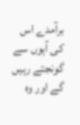برآمدے اس کی آہوں سے گونجتے رہیں گے اور وہ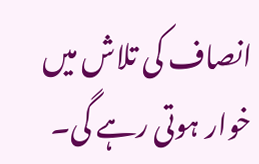انصاف کی تلاش میں خوار ہوتی رہے گی۔